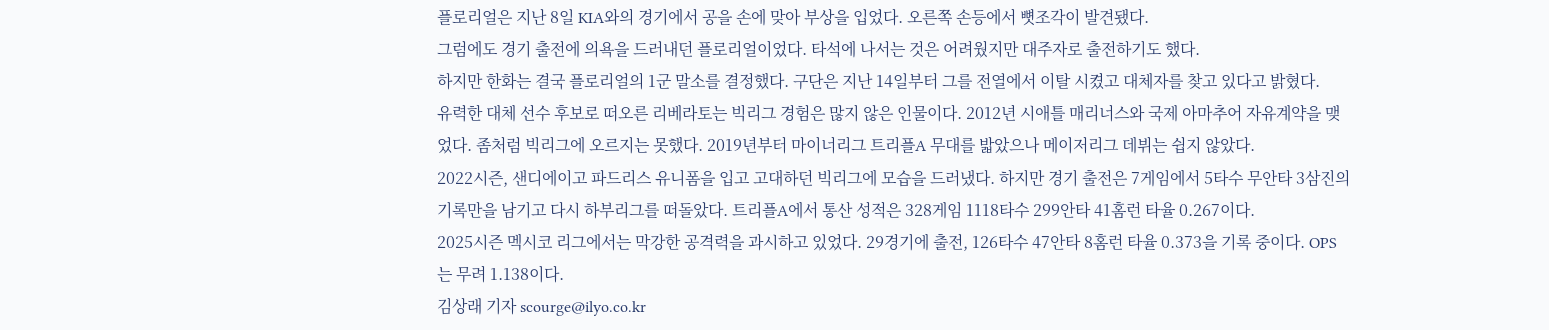플로리얼은 지난 8일 KIA와의 경기에서 공을 손에 맞아 부상을 입었다. 오른쪽 손등에서 뼛조각이 발견됐다.
그럼에도 경기 출전에 의욕을 드러내던 플로리얼이었다. 타석에 나서는 것은 어려웠지만 대주자로 출전하기도 했다.
하지만 한화는 결국 플로리얼의 1군 말소를 결정했다. 구단은 지난 14일부터 그를 전열에서 이탈 시켰고 대체자를 찾고 있다고 밝혔다.
유력한 대체 선수 후보로 떠오른 리베라토는 빅리그 경험은 많지 않은 인물이다. 2012년 시애틀 매리너스와 국제 아마추어 자유계약을 맺었다. 좀처럼 빅리그에 오르지는 못했다. 2019년부터 마이너리그 트리플A 무대를 밟았으나 메이저리그 데뷔는 쉽지 않았다.
2022시즌, 샌디에이고 파드리스 유니폼을 입고 고대하던 빅리그에 모습을 드러냈다. 하지만 경기 출전은 7게임에서 5타수 무안타 3삼진의 기록만을 남기고 다시 하부리그를 떠돌았다. 트리플A에서 통산 성적은 328게임 1118타수 299안타 41홈런 타율 0.267이다.
2025시즌 멕시코 리그에서는 막강한 공격력을 과시하고 있었다. 29경기에 출전, 126타수 47안타 8홈런 타율 0.373을 기록 중이다. OPS는 무려 1.138이다.
김상래 기자 scourge@ilyo.co.kr